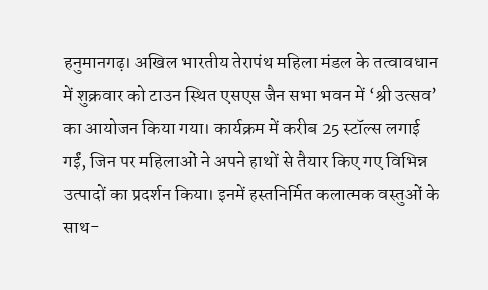हनुमानगढ़। अखिल भारतीय तेरापंथ महिला मंडल के तत्वावधान में शुक्रवार को टाउन स्थित एसएस जैन सभा भवन में ‘श्री उत्सव’ का आयोजन किया गया। कार्यक्रम में करीब 25 स्टॉल्स लगाई गईं, जिन पर महिलाओं ने अपने हाथों से तैयार किए गए विभिन्न उत्पादों का प्रदर्शन किया। इनमें हस्तनिर्मित कलात्मक वस्तुओं के साथ-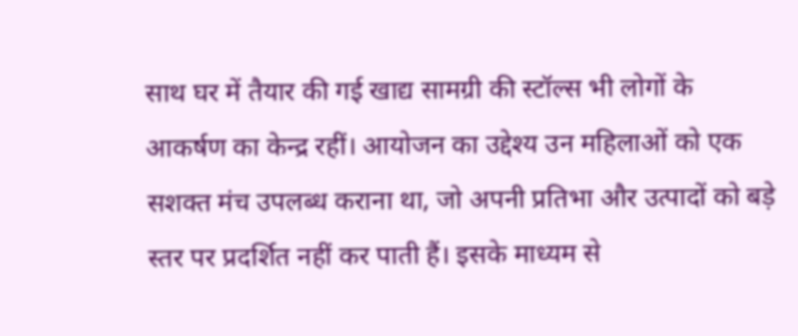साथ घर में तैयार की गई खाद्य सामग्री की स्टॉल्स भी लोगों के आकर्षण का केन्द्र रहीं। आयोजन का उद्देश्य उन महिलाओं को एक सशक्त मंच उपलब्ध कराना था, जो अपनी प्रतिभा और उत्पादों को बड़े स्तर पर प्रदर्शित नहीं कर पाती हैं। इसके माध्यम से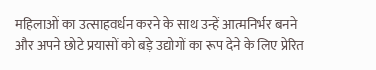महिलाओं का उत्साहवर्धन करने के साथ उन्हें आत्मनिर्भर बनने और अपने छोटे प्रयासों को बड़े उद्योगों का रूप देने के लिए प्रेरित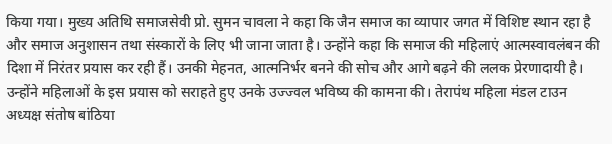किया गया। मुख्य अतिथि समाजसेवी प्रो. सुमन चावला ने कहा कि जैन समाज का व्यापार जगत में विशिष्ट स्थान रहा है और समाज अनुशासन तथा संस्कारों के लिए भी जाना जाता है। उन्होंने कहा कि समाज की महिलाएं आत्मस्वावलंबन की दिशा में निरंतर प्रयास कर रही हैं। उनकी मेहनत, आत्मनिर्भर बनने की सोच और आगे बढ़ने की ललक प्रेरणादायी है। उन्होंने महिलाओं के इस प्रयास को सराहते हुए उनके उज्ज्वल भविष्य की कामना की। तेरापंथ महिला मंडल टाउन अध्यक्ष संतोष बांठिया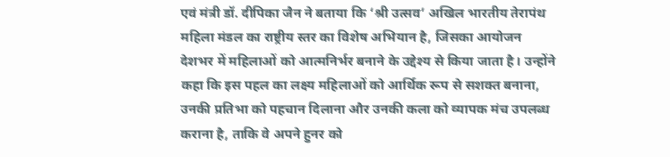एवं मंत्री डॉ. दीपिका जैन ने बताया कि ‘श्री उत्सव’ अखिल भारतीय तेरापंथ महिला मंडल का राष्ट्रीय स्तर का विशेष अभियान है, जिसका आयोजन देशभर में महिलाओं को आत्मनिर्भर बनाने के उद्देश्य से किया जाता है। उन्होंने कहा कि इस पहल का लक्ष्य महिलाओं को आर्थिक रूप से सशक्त बनाना, उनकी प्रतिभा को पहचान दिलाना और उनकी कला को व्यापक मंच उपलब्ध कराना है, ताकि वे अपने हुनर को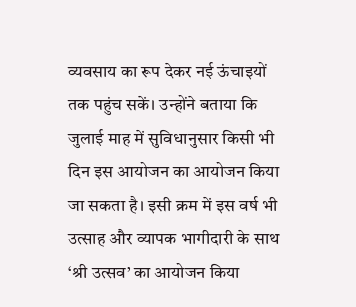व्यवसाय का रूप देकर नई ऊंचाइयों तक पहुंच सकें। उन्होंने बताया कि जुलाई माह में सुविधानुसार किसी भी दिन इस आयोजन का आयोजन किया जा सकता है। इसी क्रम में इस वर्ष भी उत्साह और व्यापक भागीदारी के साथ ‘श्री उत्सव’ का आयोजन किया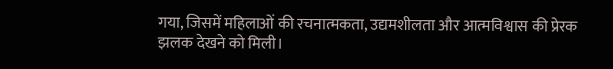गया, जिसमें महिलाओं की रचनात्मकता, उद्यमशीलता और आत्मविश्वास की प्रेरक झलक देखने को मिली।